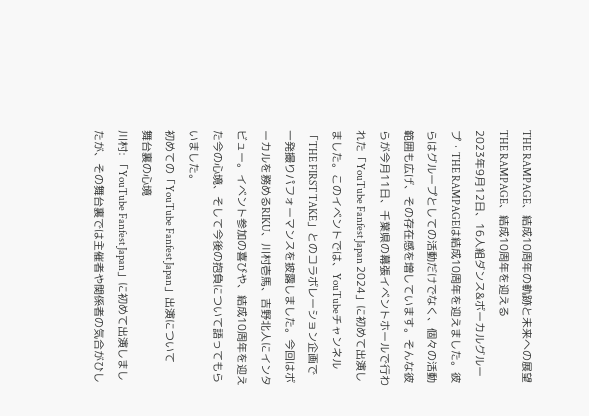THE RAMPAGE、結成10周年の軌跡と未来への展望
THE RAMPAGE、結成10周年を迎える
2023年9月12日、16人組ダンス&ボーカルグループ・THE RAMPAGEは結成10周年を迎えました。彼らはグループとしての活動だけでなく、個々の活動範囲も広げ、その存在感を増しています。そんな彼らが今月11日、千葉県の幕張イベントホールで行われた「YouTube Fanfest Japan 2024」に初めて出演しました。このイベントでは、YouTubeチャンネル「THE FIRST TAKE」とのコラボレーション企画で一発撮りパフォーマンスを披露しました。今回はボーカルを務めるRIKU、川村壱馬、吉野北人にインタビュー。イベント参加の喜びや、結成10周年を迎えた今の心境、そして今後の抱負について語ってもらいました。
初めての「YouTube Fanfest Japan」出演について
舞台裏の心境
川村: 「YouTube Fanfest Japan」に初めて出演しましたが、その舞台裏では主催者や関係者の気合がひし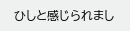ひしと感じられまし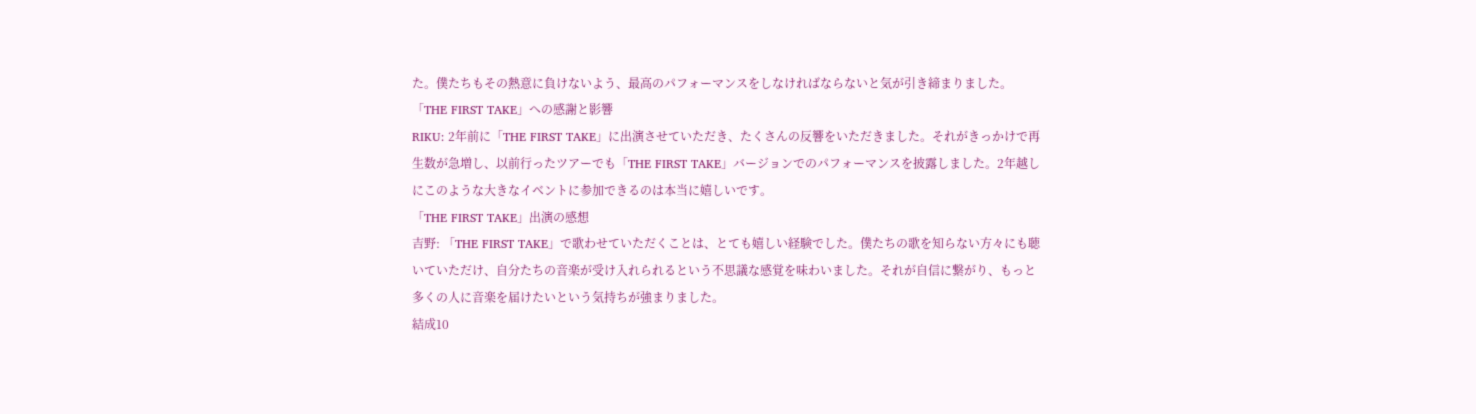た。僕たちもその熱意に負けないよう、最高のパフォーマンスをしなければならないと気が引き締まりました。
「THE FIRST TAKE」への感謝と影響
RIKU: 2年前に「THE FIRST TAKE」に出演させていただき、たくさんの反響をいただきました。それがきっかけで再生数が急増し、以前行ったツアーでも「THE FIRST TAKE」バージョンでのパフォーマンスを披露しました。2年越しにこのような大きなイベントに参加できるのは本当に嬉しいです。
「THE FIRST TAKE」出演の感想
吉野: 「THE FIRST TAKE」で歌わせていただくことは、とても嬉しい経験でした。僕たちの歌を知らない方々にも聴いていただけ、自分たちの音楽が受け入れられるという不思議な感覚を味わいました。それが自信に繋がり、もっと多くの人に音楽を届けたいという気持ちが強まりました。
結成10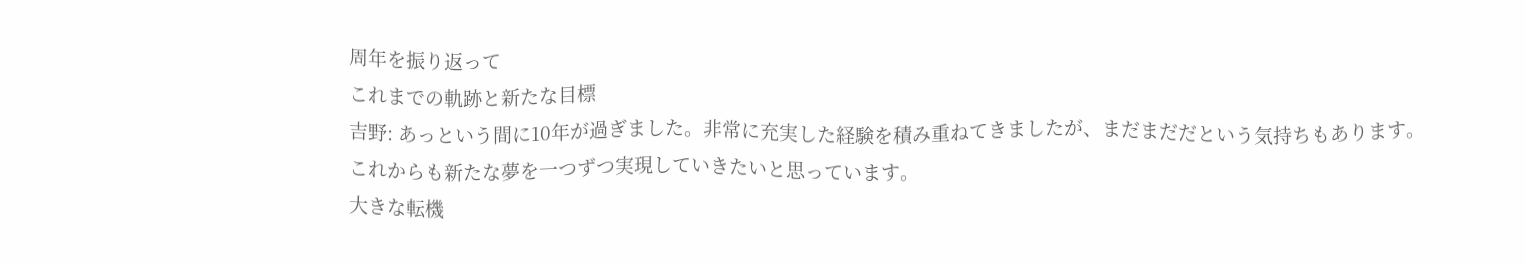周年を振り返って
これまでの軌跡と新たな目標
吉野: あっという間に10年が過ぎました。非常に充実した経験を積み重ねてきましたが、まだまだだという気持ちもあります。これからも新たな夢を一つずつ実現していきたいと思っています。
大きな転機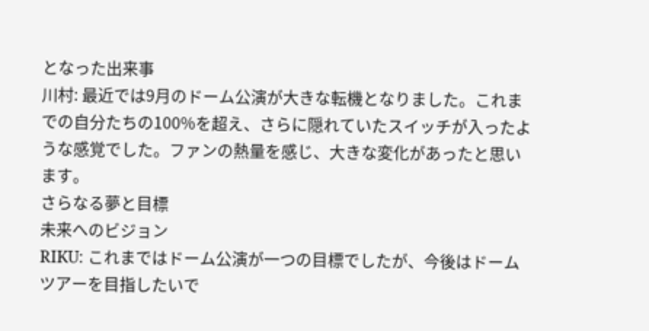となった出来事
川村: 最近では9月のドーム公演が大きな転機となりました。これまでの自分たちの100%を超え、さらに隠れていたスイッチが入ったような感覚でした。ファンの熱量を感じ、大きな変化があったと思います。
さらなる夢と目標
未来へのビジョン
RIKU: これまではドーム公演が一つの目標でしたが、今後はドームツアーを目指したいで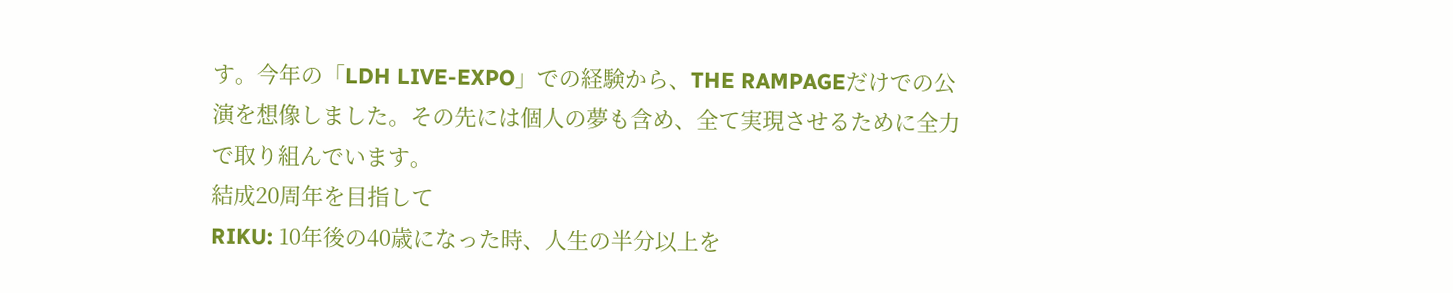す。今年の「LDH LIVE-EXPO」での経験から、THE RAMPAGEだけでの公演を想像しました。その先には個人の夢も含め、全て実現させるために全力で取り組んでいます。
結成20周年を目指して
RIKU: 10年後の40歳になった時、人生の半分以上を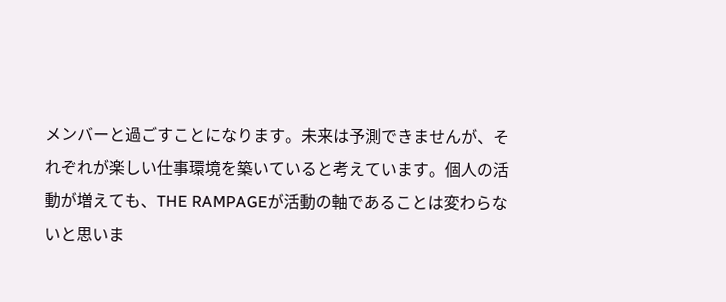メンバーと過ごすことになります。未来は予測できませんが、それぞれが楽しい仕事環境を築いていると考えています。個人の活動が増えても、THE RAMPAGEが活動の軸であることは変わらないと思いま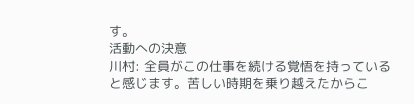す。
活動への決意
川村: 全員がこの仕事を続ける覚悟を持っていると感じます。苦しい時期を乗り越えたからこ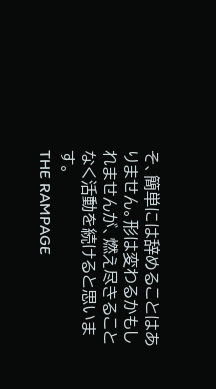そ、簡単には辞めることはありません。形は変わるかもしれませんが、燃え尽きることなく活動を続けると思います。
THE RAMPAGE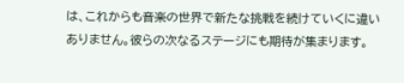は、これからも音楽の世界で新たな挑戦を続けていくに違いありません。彼らの次なるステージにも期待が集まります。